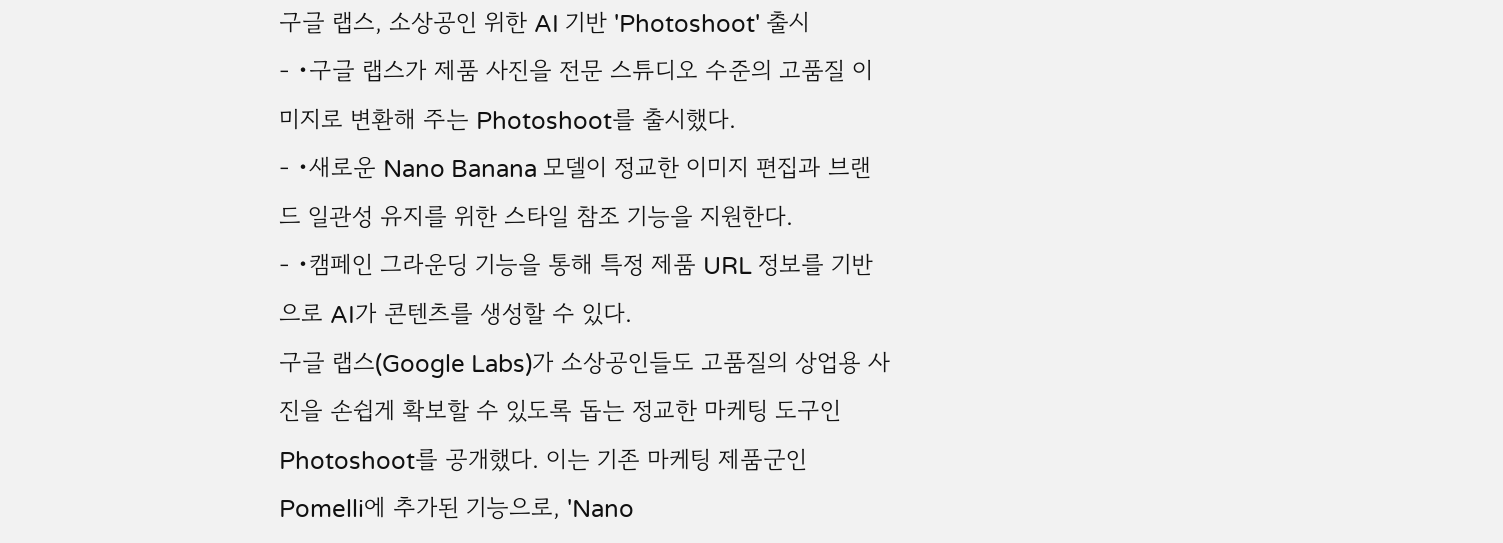구글 랩스, 소상공인 위한 AI 기반 'Photoshoot' 출시
- •구글 랩스가 제품 사진을 전문 스튜디오 수준의 고품질 이미지로 변환해 주는 Photoshoot를 출시했다.
- •새로운 Nano Banana 모델이 정교한 이미지 편집과 브랜드 일관성 유지를 위한 스타일 참조 기능을 지원한다.
- •캠페인 그라운딩 기능을 통해 특정 제품 URL 정보를 기반으로 AI가 콘텐츠를 생성할 수 있다.
구글 랩스(Google Labs)가 소상공인들도 고품질의 상업용 사진을 손쉽게 확보할 수 있도록 돕는 정교한 마케팅 도구인 Photoshoot를 공개했다. 이는 기존 마케팅 제품군인 Pomelli에 추가된 기능으로, 'Nano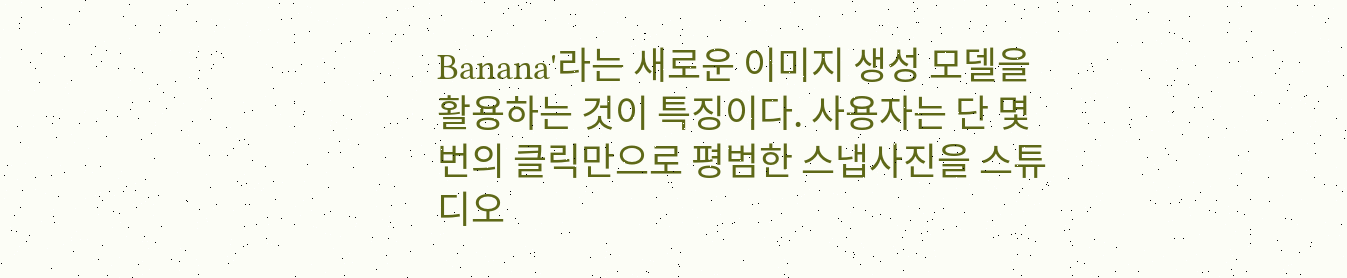Banana'라는 새로운 이미지 생성 모델을 활용하는 것이 특징이다. 사용자는 단 몇 번의 클릭만으로 평범한 스냅사진을 스튜디오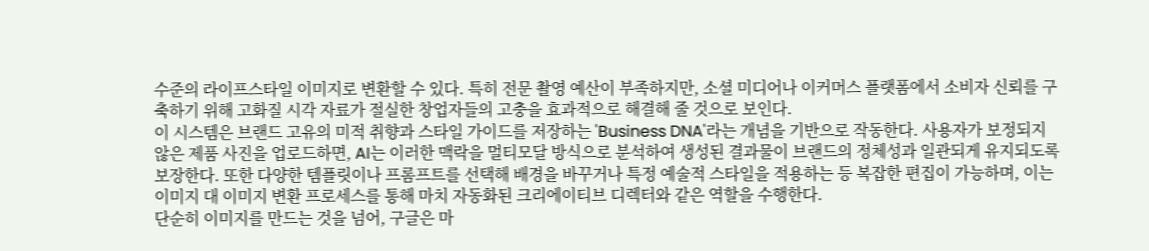수준의 라이프스타일 이미지로 변환할 수 있다. 특히 전문 촬영 예산이 부족하지만, 소셜 미디어나 이커머스 플랫폼에서 소비자 신뢰를 구축하기 위해 고화질 시각 자료가 절실한 창업자들의 고충을 효과적으로 해결해 줄 것으로 보인다.
이 시스템은 브랜드 고유의 미적 취향과 스타일 가이드를 저장하는 'Business DNA'라는 개념을 기반으로 작동한다. 사용자가 보정되지 않은 제품 사진을 업로드하면, AI는 이러한 맥락을 멀티모달 방식으로 분석하여 생성된 결과물이 브랜드의 정체성과 일관되게 유지되도록 보장한다. 또한 다양한 템플릿이나 프롬프트를 선택해 배경을 바꾸거나 특정 예술적 스타일을 적용하는 등 복잡한 편집이 가능하며, 이는 이미지 대 이미지 변환 프로세스를 통해 마치 자동화된 크리에이티브 디렉터와 같은 역할을 수행한다.
단순히 이미지를 만드는 것을 넘어, 구글은 마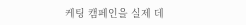케팅 캠페인을 실제 데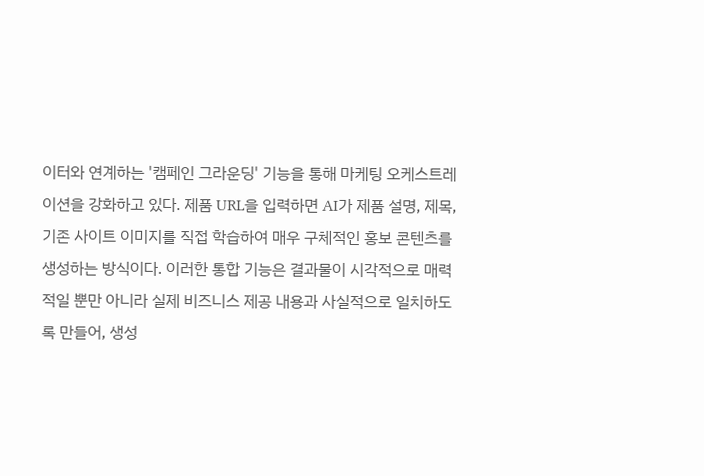이터와 연계하는 '캠페인 그라운딩' 기능을 통해 마케팅 오케스트레이션을 강화하고 있다. 제품 URL을 입력하면 AI가 제품 설명, 제목, 기존 사이트 이미지를 직접 학습하여 매우 구체적인 홍보 콘텐츠를 생성하는 방식이다. 이러한 통합 기능은 결과물이 시각적으로 매력적일 뿐만 아니라 실제 비즈니스 제공 내용과 사실적으로 일치하도록 만들어, 생성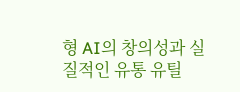형 AI의 창의성과 실질적인 유통 유틸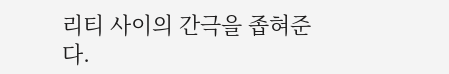리티 사이의 간극을 좁혀준다.